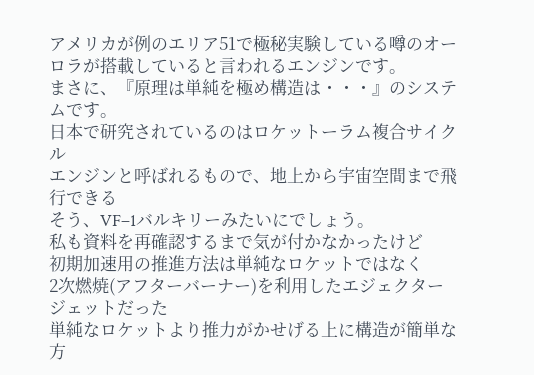アメリカが例のエリア51で極秘実験している噂のオーロラが搭載していると言われるエンジンです。
まさに、『原理は単純を極め構造は・・・』のシステムです。
日本で研究されているのはロケットーラム複合サイクル
エンジンと呼ばれるもので、地上から宇宙空間まで飛行できる
そう、VF−1バルキリーみたいにでしょう。
私も資料を再確認するまで気が付かなかったけど
初期加速用の推進方法は単純なロケットではなく
2次燃焼(アフターバーナー)を利用したエジェクタージェットだった
単純なロケットより推力がかせげる上に構造が簡単な方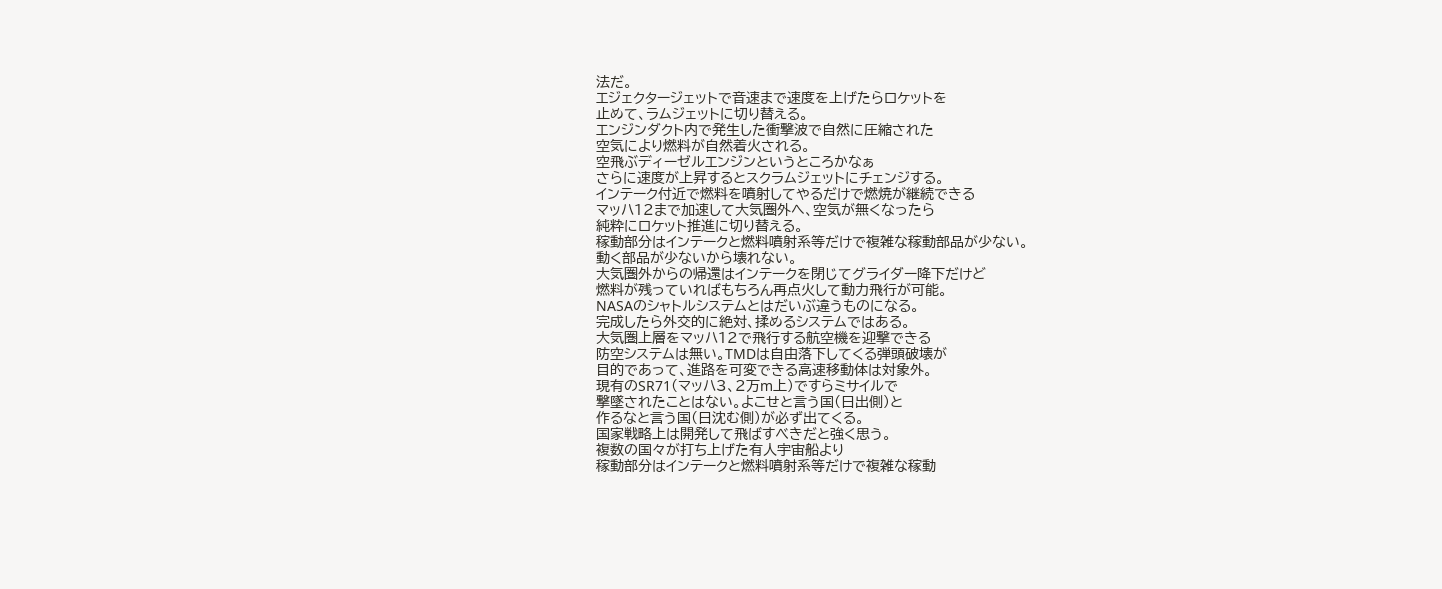法だ。
エジェクタージェットで音速まで速度を上げたらロケットを
止めて、ラムジェットに切り替える。
エンジンダクト内で発生した衝撃波で自然に圧縮された
空気により燃料が自然着火される。
空飛ぶディーゼルエンジンというところかなぁ
さらに速度が上昇するとスクラムジェットにチェンジする。
インテーク付近で燃料を噴射してやるだけで燃焼が継続できる
マッハ12まで加速して大気圏外へ、空気が無くなったら
純粋にロケット推進に切り替える。
稼動部分はインテークと燃料噴射系等だけで複雑な稼動部品が少ない。
動く部品が少ないから壊れない。
大気圏外からの帰還はインテークを閉じてグライダー降下だけど
燃料が残っていればもちろん再点火して動力飛行が可能。
NASAのシャトルシステムとはだいぶ違うものになる。
完成したら外交的に絶対、揉めるシステムではある。
大気圏上層をマッハ12で飛行する航空機を迎撃できる
防空システムは無い。TMDは自由落下してくる弾頭破壊が
目的であって、進路を可変できる高速移動体は対象外。
現有のSR71(マッハ3、2万m上)ですらミサイルで
撃墜されたことはない。よこせと言う国(日出側)と
作るなと言う国(日沈む側)が必ず出てくる。
国家戦略上は開発して飛ばすべきだと強く思う。
複数の国々が打ち上げた有人宇宙船より
稼動部分はインテークと燃料噴射系等だけで複雑な稼動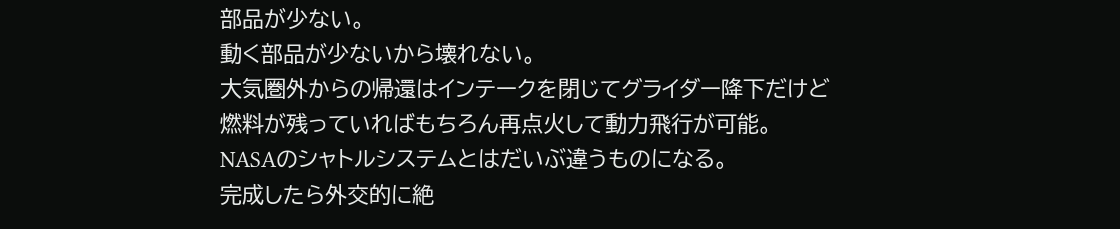部品が少ない。
動く部品が少ないから壊れない。
大気圏外からの帰還はインテークを閉じてグライダー降下だけど
燃料が残っていればもちろん再点火して動力飛行が可能。
NASAのシャトルシステムとはだいぶ違うものになる。
完成したら外交的に絶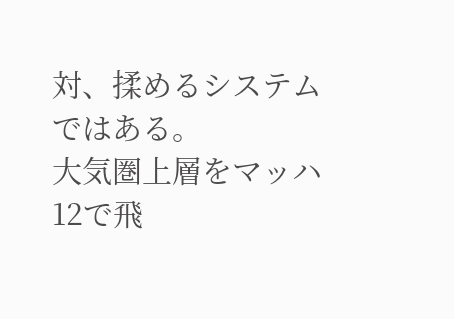対、揉めるシステムではある。
大気圏上層をマッハ12で飛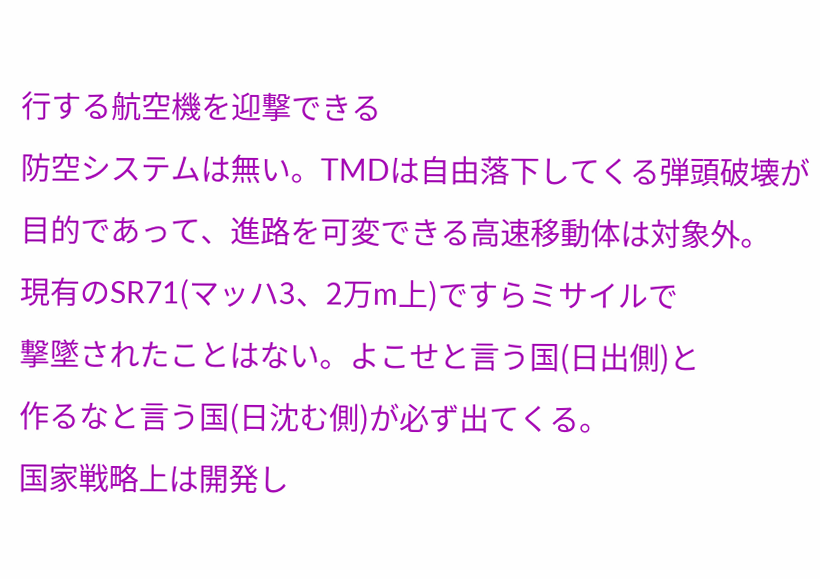行する航空機を迎撃できる
防空システムは無い。TMDは自由落下してくる弾頭破壊が
目的であって、進路を可変できる高速移動体は対象外。
現有のSR71(マッハ3、2万m上)ですらミサイルで
撃墜されたことはない。よこせと言う国(日出側)と
作るなと言う国(日沈む側)が必ず出てくる。
国家戦略上は開発し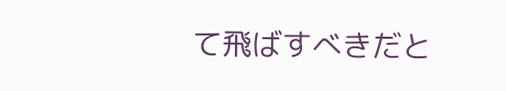て飛ばすべきだと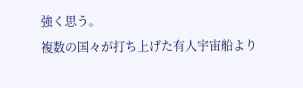強く思う。
複数の国々が打ち上げた有人宇宙船より